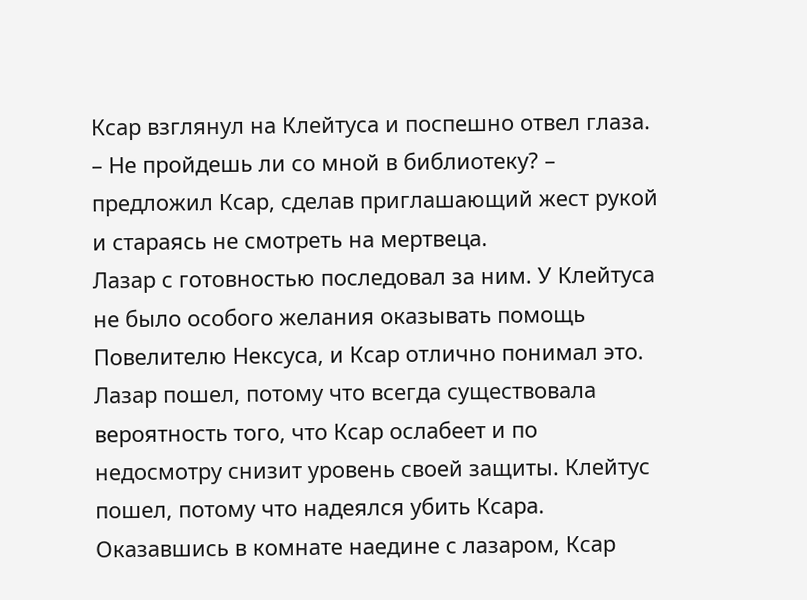Ксар взглянул на Клейтуса и поспешно отвел глаза.
– Не пройдешь ли со мной в библиотеку? – предложил Ксар, сделав приглашающий жест рукой и стараясь не смотреть на мертвеца.
Лазар с готовностью последовал за ним. У Клейтуса не было особого желания оказывать помощь Повелителю Нексуса, и Ксар отлично понимал это. Лазар пошел, потому что всегда существовала вероятность того, что Ксар ослабеет и по недосмотру снизит уровень своей защиты. Клейтус пошел, потому что надеялся убить Ксара.
Оказавшись в комнате наедине с лазаром, Ксар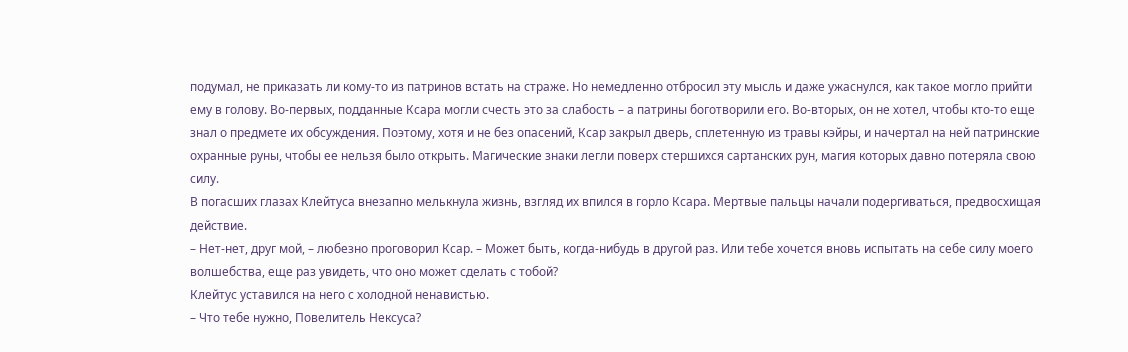подумал, не приказать ли кому-то из патринов встать на страже. Но немедленно отбросил эту мысль и даже ужаснулся, как такое могло прийти ему в голову. Во-первых, подданные Ксара могли счесть это за слабость – а патрины боготворили его. Во-вторых, он не хотел, чтобы кто-то еще знал о предмете их обсуждения. Поэтому, хотя и не без опасений, Ксар закрыл дверь, сплетенную из травы кэйры, и начертал на ней патринские охранные руны, чтобы ее нельзя было открыть. Магические знаки легли поверх стершихся сартанских рун, магия которых давно потеряла свою силу.
В погасших глазах Клейтуса внезапно мелькнула жизнь, взгляд их впился в горло Ксара. Мертвые пальцы начали подергиваться, предвосхищая действие.
– Нет-нет, друг мой, – любезно проговорил Ксар. – Может быть, когда-нибудь в другой раз. Или тебе хочется вновь испытать на себе силу моего волшебства, еще раз увидеть, что оно может сделать с тобой?
Клейтус уставился на него с холодной ненавистью.
– Что тебе нужно, Повелитель Нексуса?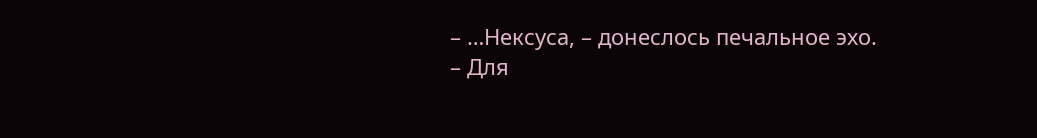– …Нексуса, – донеслось печальное эхо.
– Для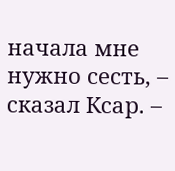начала мне нужно сесть, – сказал Ксар. –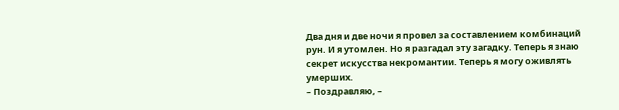Два дня и две ночи я провел за составлением комбинаций рун. И я утомлен. Но я разгадал эту загадку. Теперь я знаю секрет искусства некромантии. Теперь я могу оживлять умерших.
– Поздравляю, –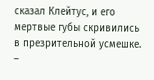сказал Клейтус, и его мертвые губы скривились в презрительной усмешке. –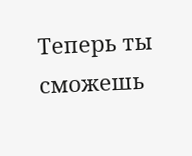Теперь ты сможешь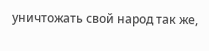уничтожать свой народ так же,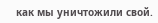как мы уничтожили свой.